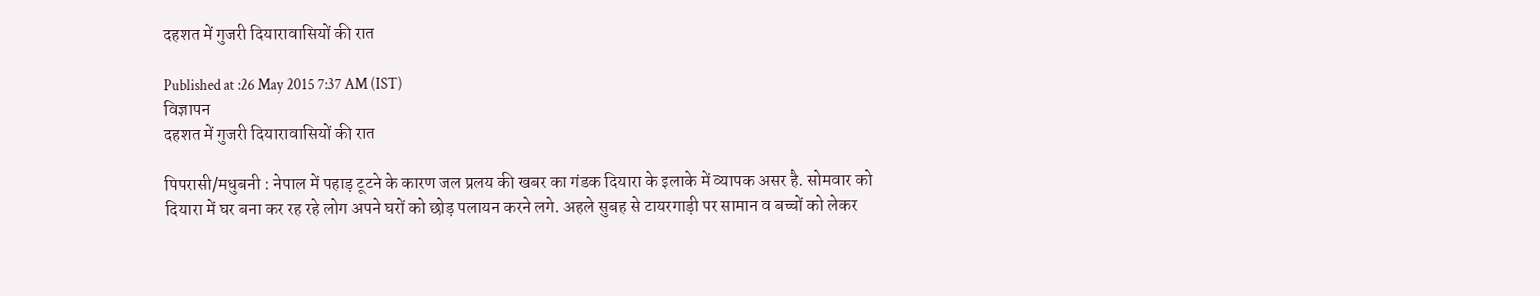दहशत में गुजरी दियारावासियों की रात

Published at :26 May 2015 7:37 AM (IST)
विज्ञापन
दहशत में गुजरी दियारावासियों की रात

पिपरासी/मधुबनी : नेपाल में पहाड़ टूटने के कारण जल प्रलय की खबर का गंडक दियारा के इलाके में व्यापक असर है. सोमवार को दियारा में घर बना कर रह रहे लोग अपने घरों को छोड़ पलायन करने लगे. अहले सुबह से टायरगाड़ी पर सामान व बच्चों को लेकर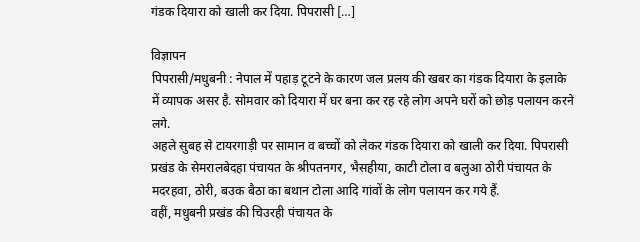गंडक दियारा को खाली कर दिया. पिपरासी […]

विज्ञापन
पिपरासी/मधुबनी : नेपाल में पहाड़ टूटने के कारण जल प्रलय की खबर का गंडक दियारा के इलाके में व्यापक असर है. सोमवार को दियारा में घर बना कर रह रहे लोग अपने घरों को छोड़ पलायन करने लगे.
अहले सुबह से टायरगाड़ी पर सामान व बच्चों को लेकर गंडक दियारा को खाली कर दिया. पिपरासी प्रखंड के सेमरालबेदहा पंचायत के श्रीपतनगर, भैसहीया, काटी टोला व बलुआ ठोरी पंचायत के मदरहवा, ठोरी, बउक बैठा का बथान टोला आदि गांवों के लोग पलायन कर गये हैं.
वहीं, मधुबनी प्रखंड की चिउरही पंचायत के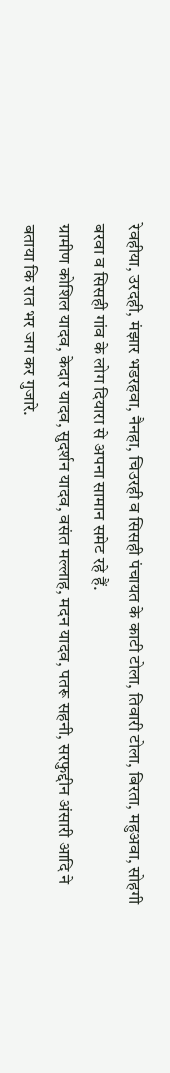रेवहीया, उरदही, मंझार भडरहवा, नैनहा, चिउरही व सिसही पंचायत के काटी टोला, तिवारी टोला, बिरता, महुअवा, सोहगी बरवा व सिसही गांव के लोग दियारा से अपना सामान समेट रहे हैं.
ग्रामीण कोशिल यादव, केदार यादव, सुदर्शन यादव, वसंत मल्लाह, मदन यादव, पतरू सहनी, सरफुद्दीन अंसारी आदि ने बताया कि रात भर जग कर गुजारे.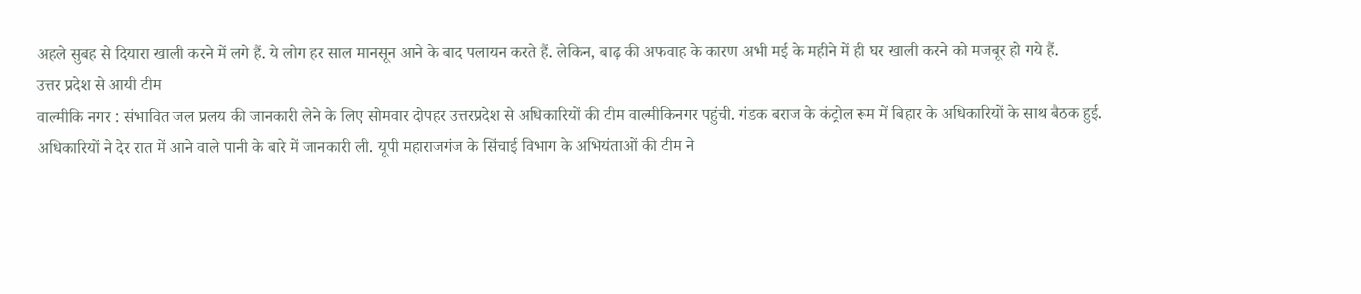अहले सुबह से दियारा खाली करने में लगे हैं. ये लोग हर साल मानसून आने के बाद पलायन करते हैं. लेकिन, बाढ़ की अफवाह के कारण अभी मई के महीने में ही घर खाली करने को मजबूर हो गये हैं.
उत्तर प्रदेश से आयी टीम
वाल्मीकि नगर : संभावित जल प्रलय की जानकारी लेने के लिए सोमवार दोपहर उत्तरप्रदेश से अधिकारियों की टीम वाल्मीकिनगर पहुंची. गंडक बराज के कंट्रोल रूम में बिहार के अधिकारियों के साथ बैठक हुई.
अधिकारियों ने देर रात में आने वाले पानी के बारे में जानकारी ली. यूपी महाराजगंज के सिंचाई विभाग के अभियंताओं की टीम ने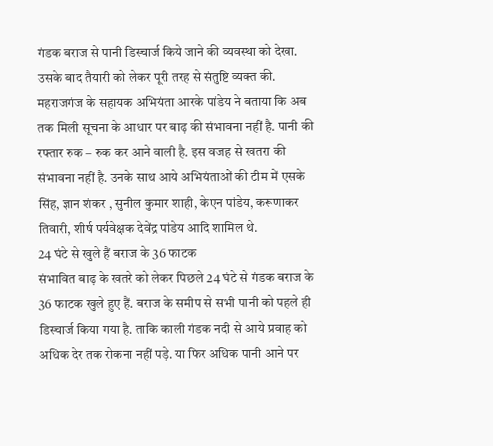गंडक बराज से पानी डिस्चार्ज किये जाने की व्यवस्था को देखा. उसके बाद तैयारी को लेकर पूरी तरह से संतुष्टि व्यक्त की.
महराजगंज के सहायक अभियंता आरके पांडेय ने बताया कि अब तक मिली सूचना के आधार पर बाढ़ की संभावना नहीं है. पानी की रफ्तार रुक – रुक कर आने वाली है. इस वजह से खतरा की संभावना नहीं है. उनके साथ आये अभियंताओं की टीम में एसके सिंह, ज्ञान शंकर , सुनील कुमार शाही, केएन पांडेय, करूणाकर तिवारी, शीर्ष पर्यवेक्षक देवेंद्र पांडेय आदि शामिल थे.
24 घंटे से खुले हैं बराज के 36 फाटक
संभावित बाढ़ के खतरे को लेकर पिछले 24 घंटे से गंडक बराज के 36 फाटक खुले हुए हैं. बराज के समीप से सभी पानी को पहले ही डिस्चार्ज किया गया है. ताकि काली गंडक नदी से आये प्रवाह को अधिक देर तक रोकना नहीं पड़े. या फिर अधिक पानी आने पर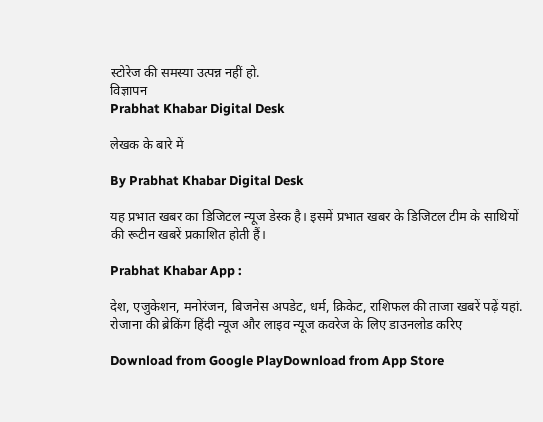स्टोरेज की समस्या उत्पन्न नहीं हो.
विज्ञापन
Prabhat Khabar Digital Desk

लेखक के बारे में

By Prabhat Khabar Digital Desk

यह प्रभात खबर का डिजिटल न्यूज डेस्क है। इसमें प्रभात खबर के डिजिटल टीम के साथियों की रूटीन खबरें प्रकाशित होती हैं।

Prabhat Khabar App :

देश, एजुकेशन, मनोरंजन, बिजनेस अपडेट, धर्म, क्रिकेट, राशिफल की ताजा खबरें पढ़ें यहां. रोजाना की ब्रेकिंग हिंदी न्यूज और लाइव न्यूज कवरेज के लिए डाउनलोड करिए

Download from Google PlayDownload from App Store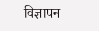विज्ञापन